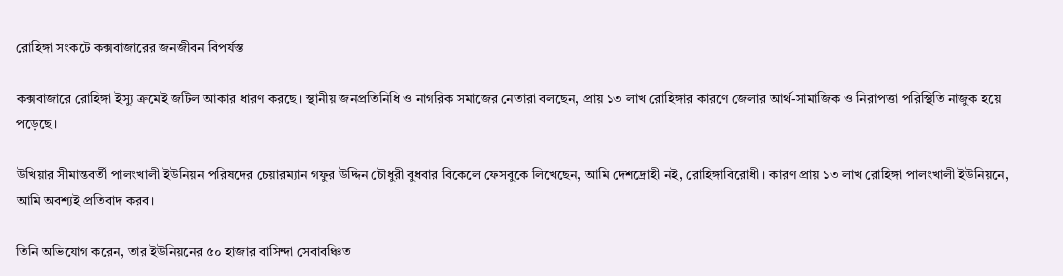রোহিঙ্গা সংকটে কক্সবাজারের জনজীবন বিপর্যস্ত

কক্সবাজারে রোহিঙ্গা ইস্যু ক্রমেই জটিল আকার ধারণ করছে। স্থানীয় জনপ্রতিনিধি ও নাগরিক সমাজের নেতারা বলছেন, প্রায় ১৩ লাখ রোহিঙ্গার কারণে জেলার আর্থ-সামাজিক ও নিরাপত্তা পরিস্থিতি নাজুক হয়ে পড়েছে।

উখিয়ার সীমান্তবর্তী পালংখালী ইউনিয়ন পরিষদের চেয়ারম্যান গফুর উদ্দিন চৌধুরী বুধবার বিকেলে ফেসবুকে লিখেছেন, আমি দেশদ্রোহী নই, রোহিঙ্গাবিরোধী। কারণ প্রায় ১৩ লাখ রোহিঙ্গা পালংখালী ইউনিয়নে, আমি অবশ্যই প্রতিবাদ করব।

তিনি অভিযোগ করেন, তার ইউনিয়নের ৫০ হাজার বাসিন্দা সেবাবঞ্চিত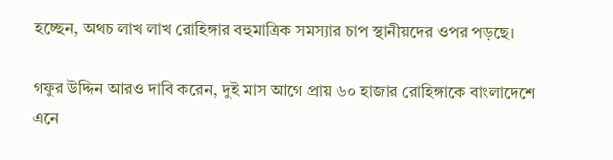হচ্ছেন, অথচ লাখ লাখ রোহিঙ্গার বহুমাত্রিক সমস্যার চাপ স্থানীয়দের ওপর পড়ছে।

গফুর উদ্দিন আরও দাবি করেন, দুই মাস আগে প্রায় ৬০ হাজার রোহিঙ্গাকে বাংলাদেশে এনে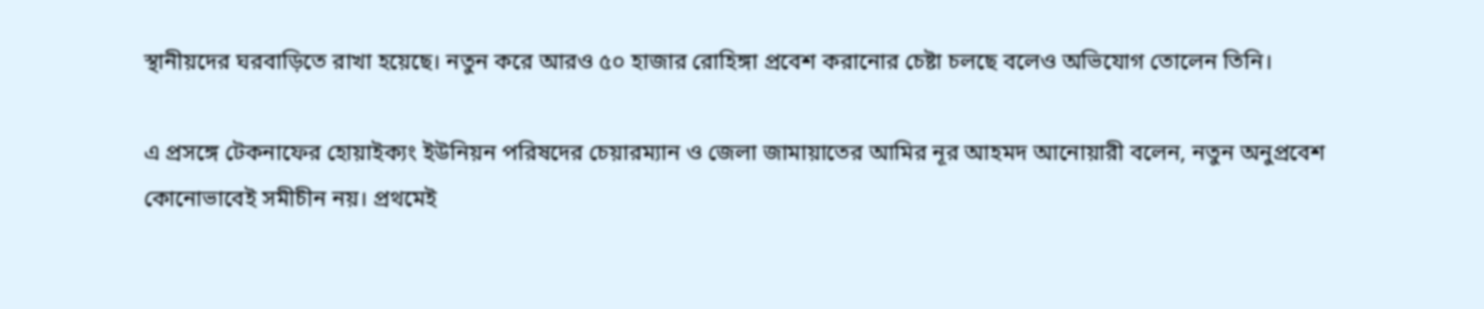স্থানীয়দের ঘরবাড়িতে রাখা হয়েছে। নতুন করে আরও ৫০ হাজার রোহিঙ্গা প্রবেশ করানোর চেষ্টা চলছে বলেও অভিযোগ তোলেন তিনি।

এ প্রসঙ্গে টেকনাফের হোয়াইক্যং ইউনিয়ন পরিষদের চেয়ারম্যান ও জেলা জামায়াতের আমির নূর আহমদ আনোয়ারী বলেন, নতুন অনুপ্রবেশ কোনোভাবেই সমীচীন নয়। প্রথমেই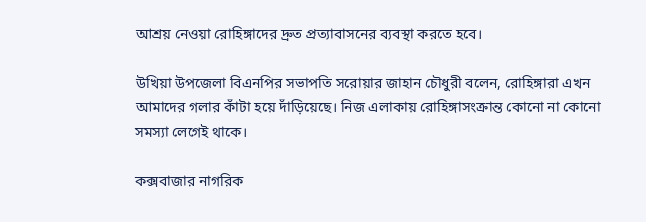আশ্রয় নেওয়া রোহিঙ্গাদের দ্রুত প্রত্যাবাসনের ব্যবস্থা করতে হবে।

উখিয়া উপজেলা বিএনপির সভাপতি সরোয়ার জাহান চৌধুরী বলেন, রোহিঙ্গারা এখন আমাদের গলার কাঁটা হয়ে দাঁড়িয়েছে। নিজ এলাকায় রোহিঙ্গাসংক্রান্ত কোনো না কোনো সমস্যা লেগেই থাকে।

কক্সবাজার নাগরিক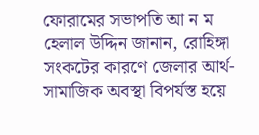ফোরামের সভাপতি আ ন ম হেলাল উদ্দিন জানান, রোহিঙ্গা সংকটের কারণে জেলার আর্থ-সামাজিক অবস্থা বিপর্যস্ত হয়ে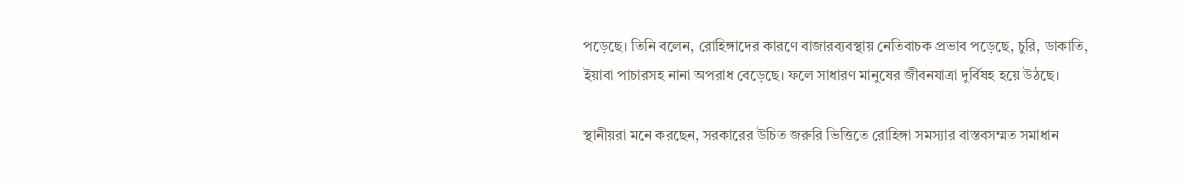পড়েছে। তিনি বলেন, রোহিঙ্গাদের কারণে বাজারব্যবস্থায় নেতিবাচক প্রভাব পড়েছে, চুরি, ডাকাতি, ইয়াবা পাচারসহ নানা অপরাধ বেড়েছে। ফলে সাধারণ মানুষের জীবনযাত্রা দুর্বিষহ হয়ে উঠছে।

স্থানীয়রা মনে করছেন, সরকারের উচিত জরুরি ভিত্তিতে রোহিঙ্গা সমস্যার বাস্তবসম্মত সমাধান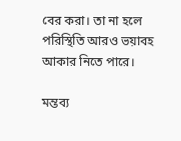বের করা। তা না হলে পরিস্থিতি আরও ভয়াবহ আকার নিতে পারে।

মন্তব্য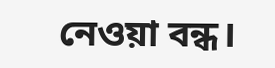নেওয়া বন্ধ।